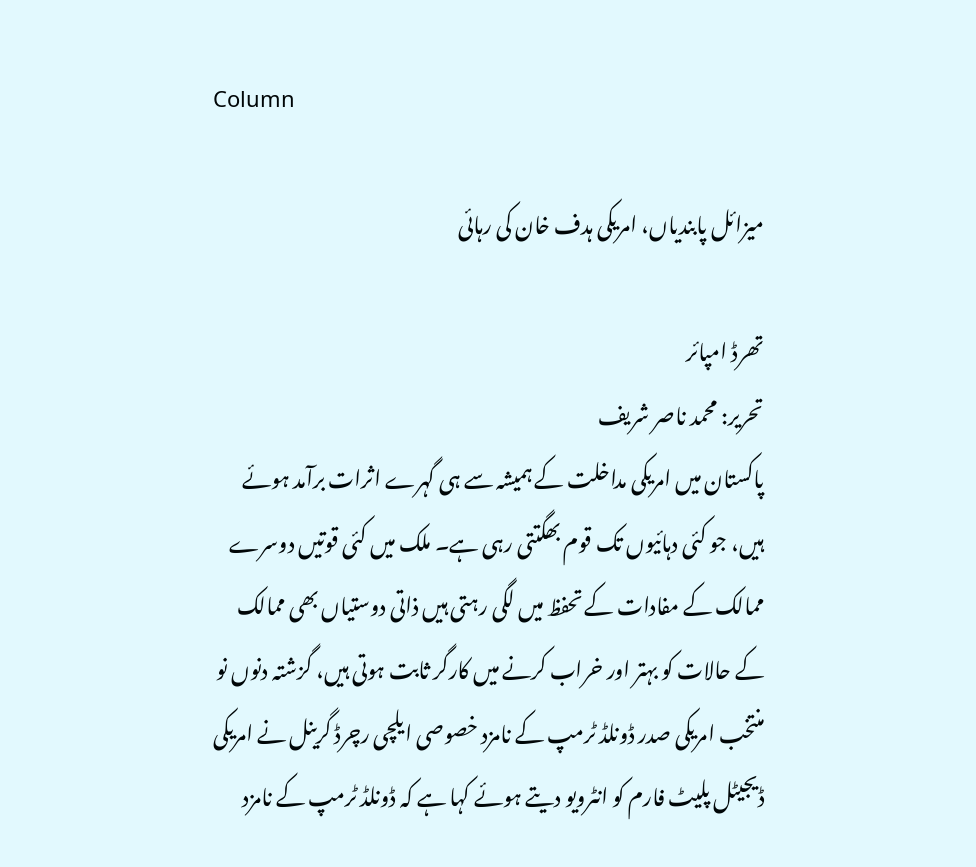Column

میزائل پابندیاں، امریکی ہدف خان کی رہائی

تھرڈ امپائر
تحریر: محمد ناصر شریف
پاکستان میں امریکی مداخلت کے ہمیشہ سے ہی گہرے اثرات برآمد ہوئے ہیں، جو کئی دہائیوں تک قوم بھگتتی رہی ہے۔ ملک میں کئی قوتیں دوسرے ممالک کے مفادات کے تحفظ میں لگی رہتی ہیں ذاتی دوستیاں بھی ممالک کے حالات کو بہتر اور خراب کرنے میں کارگر ثابت ہوتی ہیں، گزشتہ دنوں نو منتخب امریکی صدر ڈونلڈ ٹرمپ کے نامزد خصوصی ایلچی رچرڈ گرینل نے امریکی ڈیجیٹل پلیٹ فارم کو انٹرویو دیتے ہوئے کہا ہے کہ ڈونلڈ ٹرمپ کے نامزد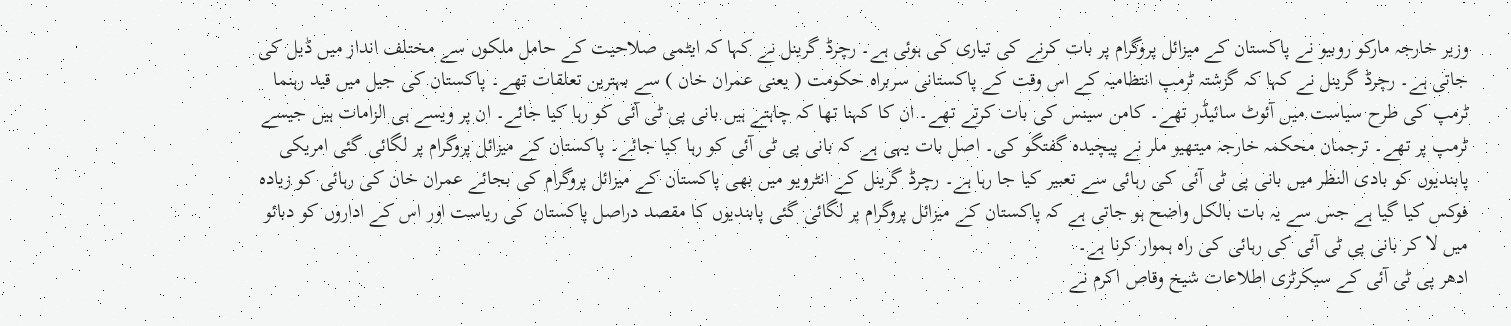وزیر خارجہ مارکو روبیو نے پاکستان کے میزائل پروگرام پر بات کرنے کی تیاری کی ہوئی ہے۔ رچرڈ گرینل نے کہا کہ ایٹمی صلاحیت کے حامل ملکوں سے مختلف انداز میں ڈیل کی جاتی ہے۔ رچرڈ گرینل نے کہا کہ گزشتہ ٹرمپ انتظامیہ کے اس وقت کے پاکستانی سربراہ حکومت ( یعنی عمران خان ) سے بہترین تعلقات تھے۔ پاکستان کی جیل میں قید رہنما ٹرمپ کی طرح سیاست میں آئوٹ سائیڈر تھے۔ کامن سینس کی بات کرتے تھے۔ ان کا کہنا تھا کہ چاہتے ہیں بانی پی ٹی آئی کو رہا کیا جائے۔ ان پر ویسے ہی الزامات ہیں جیسے ٹرمپ پر تھے۔ ترجمان محکمہ خارجہ میتھیو ملر نے پیچیدہ گفتگو کی۔ اصل بات یہی ہے کہ بانی پی ٹی آئی کو رہا کیا جائے۔ پاکستان کے میزائل پروگرام پر لگائی گئی امریکی پابندیوں کو بادی النظر میں بانی پی ٹی آئی کی رہائی سے تعبیر کیا جا رہا ہے۔ رچرڈ گرینل کے انٹرویو میں بھی پاکستان کے میزائل پروگرام کی بجائے عمران خان کی رہائی کو زیادہ فوکس کیا گیا ہے جس سے یہ بات بالکل واضح ہو جاتی ہے کہ پاکستان کے میزائل پروگرام پر لگائی گئی پابندیوں کا مقصد دراصل پاکستان کی ریاست اور اس کے اداروں کو دبائو میں لا کر بانی پی ٹی آئی کی رہائی کی راہ ہموار کرنا ہے۔
ادھر پی ٹی آئی کے سیکرٹری اطلاعات شیخ وقاص اکرم نے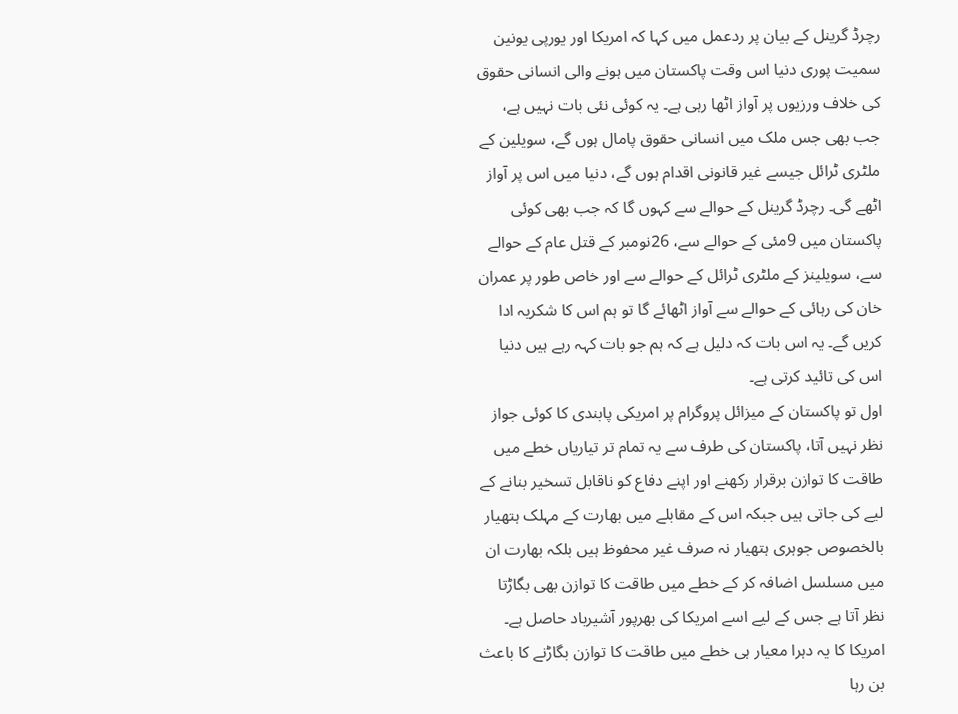رچرڈ گرینل کے بیان پر ردعمل میں کہا کہ امریکا اور یورپی یونین سمیت پوری دنیا اس وقت پاکستان میں ہونے والی انسانی حقوق کی خلاف ورزیوں پر آواز اٹھا رہی ہے۔ یہ کوئی نئی بات نہیں ہے، جب بھی جس ملک میں انسانی حقوق پامال ہوں گے، سویلین کے ملٹری ٹرائل جیسے غیر قانونی اقدام ہوں گے، دنیا میں اس پر آواز اٹھے گی۔ رچرڈ گرینل کے حوالے سے کہوں گا کہ جب بھی کوئی پاکستان میں 9مئی کے حوالے سے، 26نومبر کے قتل عام کے حوالے سے، سویلینز کے ملٹری ٹرائل کے حوالے سے اور خاص طور پر عمران خان کی رہائی کے حوالے سے آواز اٹھائے گا تو ہم اس کا شکریہ ادا کریں گے۔ یہ اس بات کہ دلیل ہے کہ ہم جو بات کہہ رہے ہیں دنیا اس کی تائید کرتی ہے۔
اول تو پاکستان کے میزائل پروگرام پر امریکی پابندی کا کوئی جواز نظر نہیں آتا، پاکستان کی طرف سے یہ تمام تر تیاریاں خطے میں طاقت کا توازن برقرار رکھنے اور اپنے دفاع کو ناقابل تسخیر بنانے کے لیے کی جاتی ہیں جبکہ اس کے مقابلے میں بھارت کے مہلک ہتھیار بالخصوص جوہری ہتھیار نہ صرف غیر محفوظ ہیں بلکہ بھارت ان میں مسلسل اضافہ کر کے خطے میں طاقت کا توازن بھی بگاڑتا نظر آتا ہے جس کے لیے اسے امریکا کی بھرپور آشیرباد حاصل ہے۔ امریکا کا یہ دہرا معیار ہی خطے میں طاقت کا توازن بگاڑنے کا باعث بن رہا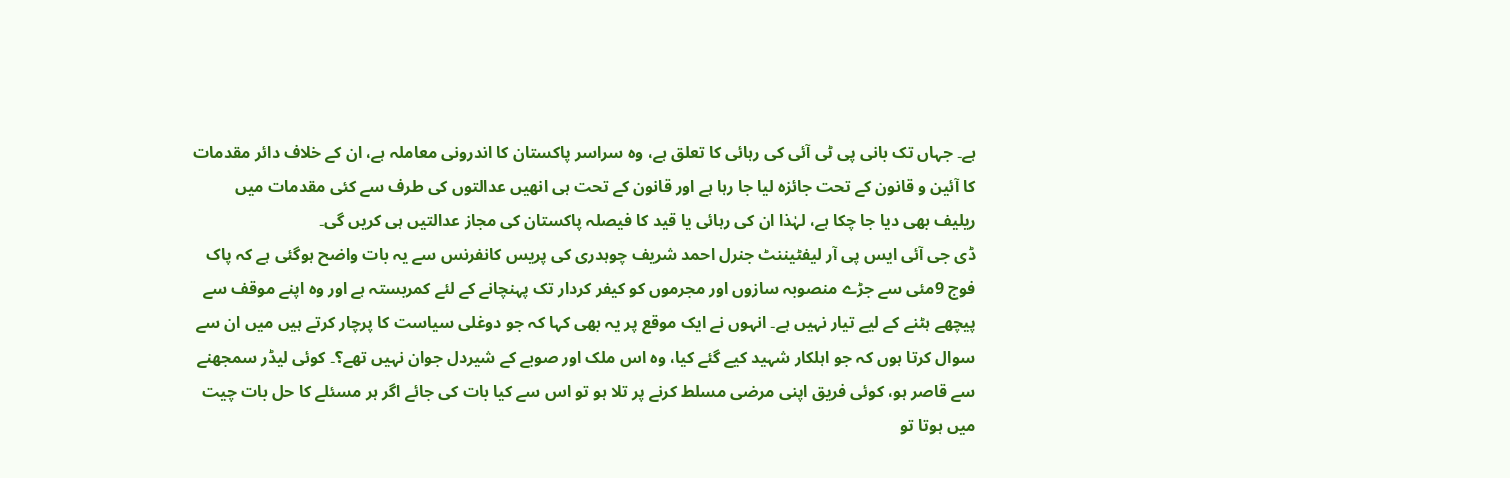ہے۔ جہاں تک بانی پی ٹی آئی کی رہائی کا تعلق ہے، وہ سراسر پاکستان کا اندرونی معاملہ ہے، ان کے خلاف دائر مقدمات کا آئین و قانون کے تحت جائزہ لیا جا رہا ہے اور قانون کے تحت ہی انھیں عدالتوں کی طرف سے کئی مقدمات میں ریلیف بھی دیا جا چکا ہے، لہٰذا ان کی رہائی یا قید کا فیصلہ پاکستان کی مجاز عدالتیں ہی کریں گی۔
ڈی جی آئی ایس پی آر لیفٹیننٹ جنرل احمد شریف چوہدری کی پریس کانفرنس سے یہ بات واضح ہوگئی ہے کہ پاک فوج 9مئی سے جڑے منصوبہ سازوں اور مجرموں کو کیفر کردار تک پہنچانے کے لئے کمربستہ ہے اور وہ اپنے موقف سے پیچھے ہٹنے کے لیے تیار نہیں ہے۔ انہوں نے ایک موقع پر یہ بھی کہا کہ جو دوغلی سیاست کا پرچار کرتے ہیں میں ان سے سوال کرتا ہوں کہ جو اہلکار شہید کیے گئے کیا، وہ اس ملک اور صوبے کے شیردل جوان نہیں تھے؟۔ کوئی لیڈر سمجھنے سے قاصر ہو، کوئی فریق اپنی مرضی مسلط کرنے پر تلا ہو تو اس سے کیا بات کی جائے اگر ہر مسئلے کا حل بات چیت میں ہوتا تو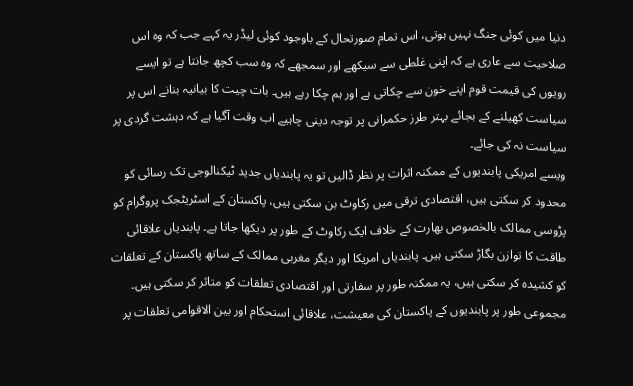دنیا میں کوئی جنگ نہیں ہوتی، اس تمام صورتحال کے باوجود کوئی لیڈر یہ کہے جب کہ وہ اس صلاحیت سے عاری ہے کہ اپنی غلطی سے سیکھے اور سمجھے کہ وہ سب کچھ جانتا ہے تو ایسے رویوں کی قیمت قوم اپنے خون سے چکاتی ہے اور ہم چکا رہے ہیں۔ بات چیت کا بیانیہ بنانے اس پر سیاست کھیلنے کے بجائے بہتر طرز حکمرانی پر توجہ دینی چاہیے اب وقت آگیا ہے کہ دہشت گردی پر سیاست نہ کی جائے۔
ویسے امریکی پابندیوں کے ممکنہ اثرات پر نظر ڈالیں تو یہ پابندیاں جدید ٹیکنالوجی تک رسائی کو محدود کر سکتی ہیں، اقتصادی ترقی میں رکاوٹ بن سکتی ہیں، پاکستان کے اسٹریٹجک پروگرام کو پڑوسی ممالک بالخصوص بھارت کے خلاف ایک رکاوٹ کے طور پر دیکھا جاتا ہے۔ پابندیاں علاقائی طاقت کا توازن بگاڑ سکتی ہیں۔ پابندیاں امریکا اور دیگر مغربی ممالک کے ساتھ پاکستان کے تعلقات کو کشیدہ کر سکتی ہیں، یہ ممکنہ طور پر سفارتی اور اقتصادی تعلقات کو متاثر کر سکتی ہیں۔ مجموعی طور پر پابندیوں کے پاکستان کی معیشت، علاقائی استحکام اور بین الاقوامی تعلقات پر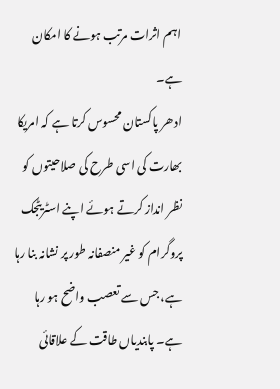اہم اثرات مرتب ہونے کا امکان ہے۔
ادھر پاکستان محسوس کرتا ہے کہ امریکا بھارت کی اسی طرح کی صلاحیتوں کو نظر انداز کرتے ہوئے اپنے اسٹریٹجک پروگرام کو غیر منصفانہ طور پر نشانہ بنا رہا ہے، جس سے تعصب واضح ہو رہا ہے۔ پابندیاں طاقت کے علاقائی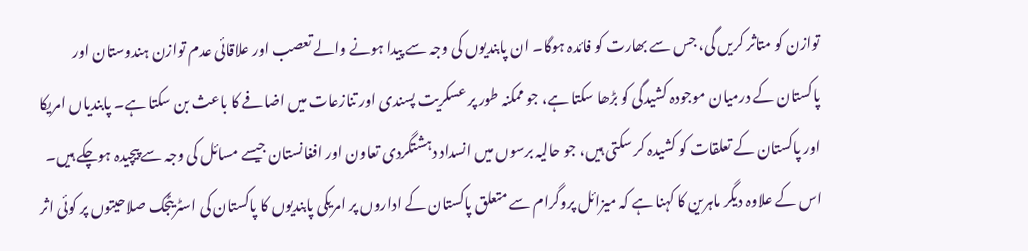توازن کو متاثر کریں گی، جس سے بھارت کو فائدہ ہوگا۔ ان پابندیوں کی وجہ سے پیدا ہونے والے تعصب اور علاقائی عدم توازن ہندوستان اور پاکستان کے درمیان موجودہ کشیدگی کو بڑھا سکتا ہے، جو ممکنہ طور پر عسکریت پسندی اور تنازعات میں اضافے کا باعث بن سکتا ہے۔ پابندیاں امریکا اور پاکستان کے تعلقات کو کشیدہ کر سکتی ہیں، جو حالیہ برسوں میں انسداد دہشتگردی تعاون اور افغانستان جیسے مسائل کی وجہ سے پیچیدہ ہوچکے ہیں۔
اس کے علاوہ دیگر ماہرین کا کہنا ہے کہ میزائل پروگرام سے متعلق پاکستان کے اداروں پر امریکی پابندیوں کا پاکستان کی اسٹریٹجک صلاحیتوں پر کوئی اثر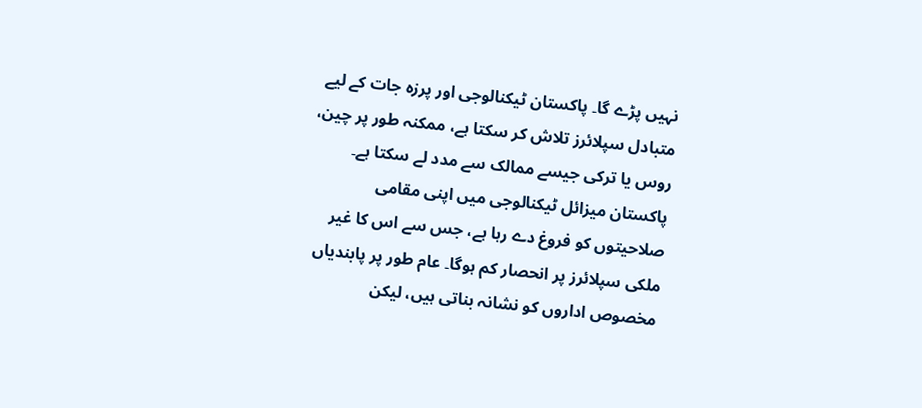نہیں پڑے گا۔ پاکستان ٹیکنالوجی اور پرزہ جات کے لیے متبادل سپلائرز تلاش کر سکتا ہے، ممکنہ طور پر چین، روس یا ترکی جیسے ممالک سے مدد لے سکتا ہے۔ پاکستان میزائل ٹیکنالوجی میں اپنی مقامی صلاحیتوں کو فروغ دے رہا ہے، جس سے اس کا غیر ملکی سپلائرز پر انحصار کم ہوگا۔ عام طور پر پابندیاں مخصوص اداروں کو نشانہ بناتی ہیں، لیکن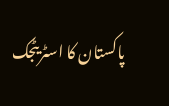پاکستان کا اسٹریٹجک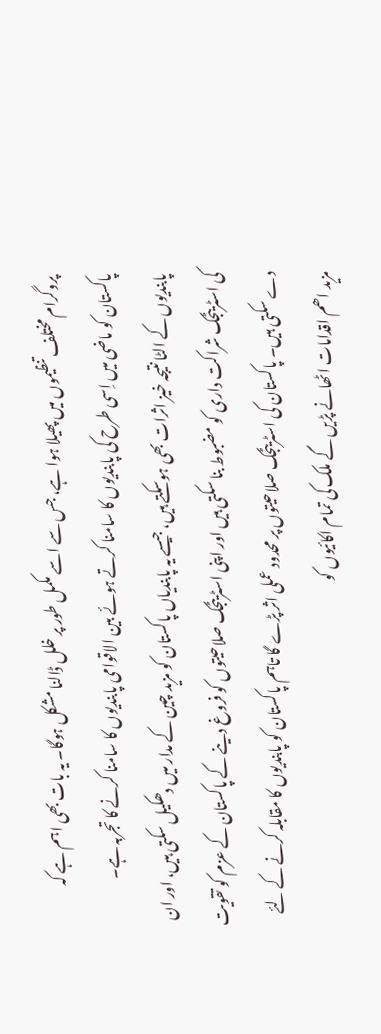پروگرام مختلف تنظیموں میں پھیلا ہوا ہے، جس سے اسے مکمل طور پر خلل ڈالنا مشکل ہوگا۔ یہ بات بھی اہم ہے کہ پاکستان کو ماضی میں اِسی طرح کی پابندیوں کا سامنا کرتے ہوئے بین الاقوامی پابندیوں کا سامنا کرنے کا تجربہ ہے۔
پابندیوں کے الٹا نتیجہ خیز اثرات بھی ہوسکتے ہیں، جیسے یہ پابندیاں پاکستان کو مزید چین کے مدار میں دھکیل سکتی ہیں، اور ان کی اسٹریٹجک شراکت داری کو مضبوط بنا سکتی ہیں اور اپنی اسٹریٹجک صلاحیتوں کو فروغ دینے کے پاکستان کے عزم کو تقویت دے سکتی ہیں۔ پاکستان کی اسٹریٹجک صلاحیتوں پر محدود عملی اثر پڑے گا تاہم پاکستان کو پابندیوں کا مقابلہ کرنے کے لئے مزید اھم اقدامات اٹھانے پڑیں گے ملک کی تمام اکائیوں کو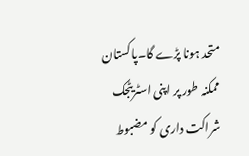متحد ہونا پڑے گا۔پاکستان ممکنہ طور پر اپنی اسٹریٹجک شراکت داری کو مضبوط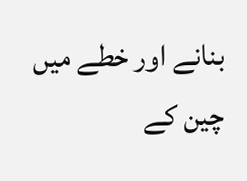بنانے اور خطے میں چین کے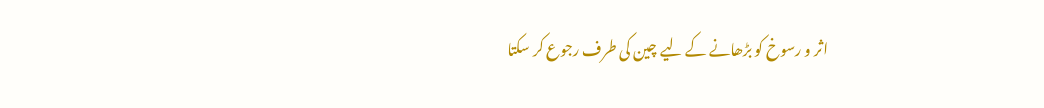اثر و رسوخ کو بڑھانے کے لیے چین کی طرف رجوع کر سکتا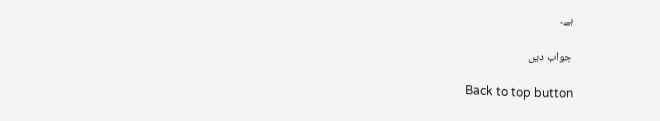ہے۔

جواب دیں

Back to top button